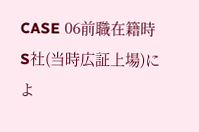CASE 06前職在籍時
S社(当時広証上場)によ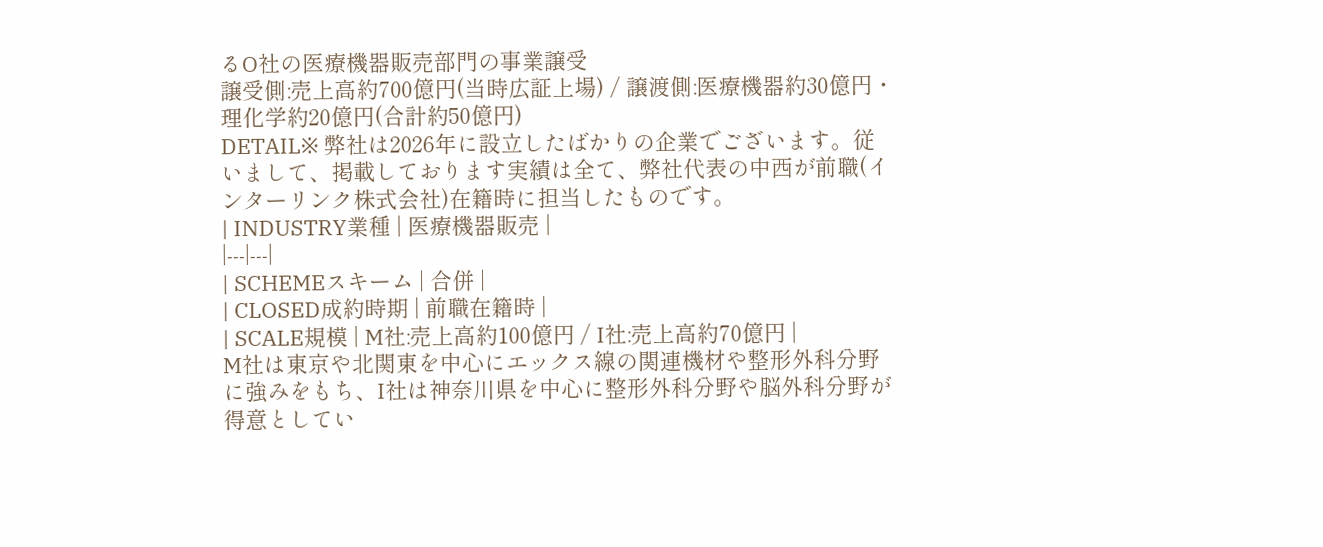るO社の医療機器販売部門の事業譲受
譲受側:売上高約700億円(当時広証上場) / 譲渡側:医療機器約30億円・理化学約20億円(合計約50億円)
DETAIL※ 弊社は2026年に設立したばかりの企業でございます。従いまして、掲載しております実績は全て、弊社代表の中西が前職(インターリンク株式会社)在籍時に担当したものです。
| INDUSTRY業種 | 医療機器販売 |
|---|---|
| SCHEMEスキーム | 合併 |
| CLOSED成約時期 | 前職在籍時 |
| SCALE規模 | M社:売上高約100億円 / I社:売上高約70億円 |
M社は東京や北関東を中心にエックス線の関連機材や整形外科分野に強みをもち、I社は神奈川県を中心に整形外科分野や脳外科分野が得意としてい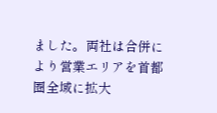ました。両社は合併により営業エリアを首都圏全域に拡大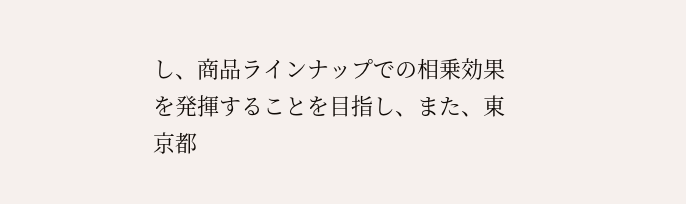し、商品ラインナップでの相乗効果を発揮することを目指し、また、東京都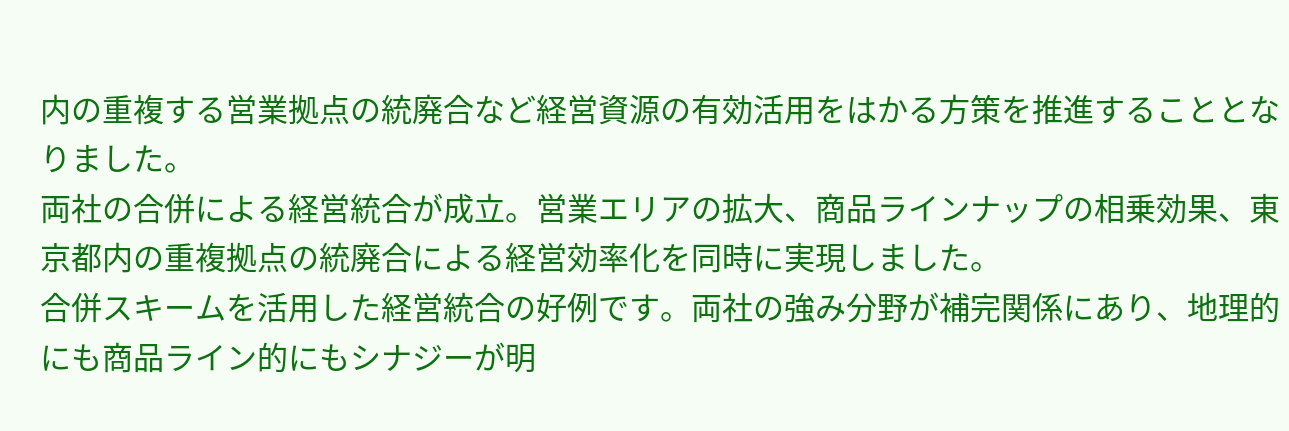内の重複する営業拠点の統廃合など経営資源の有効活用をはかる方策を推進することとなりました。
両社の合併による経営統合が成立。営業エリアの拡大、商品ラインナップの相乗効果、東京都内の重複拠点の統廃合による経営効率化を同時に実現しました。
合併スキームを活用した経営統合の好例です。両社の強み分野が補完関係にあり、地理的にも商品ライン的にもシナジーが明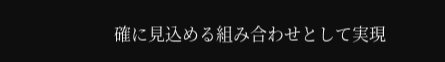確に見込める組み合わせとして実現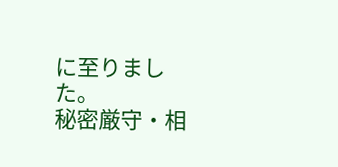に至りました。
秘密厳守・相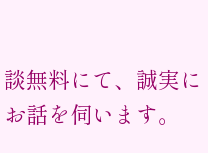談無料にて、誠実にお話を伺います。